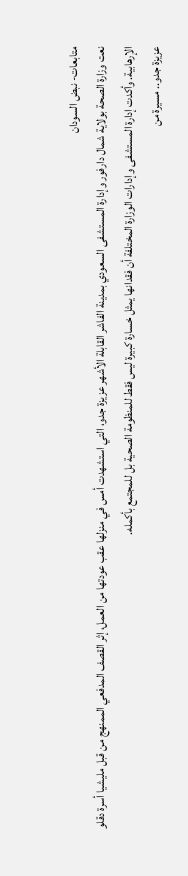متابعات- نبض السودان
نعت وزارة الصحة بولاية شمال دارفور وإدارة المستشفى السعودي بمدينة الفاشر القابلة الأشهر عزيزة جدو، التي استشهدت أمس في منزلها عقب عودتها من العمل، إثر القصف المدفعي الممنهج من قبل مليشيا أسرة دقلو الإرهابية. وأكدت إدارة المستشفى وإدارات الوزارة المختلفة أن فقدانها يمثل خسارة كبيرة ليس فقط للمنظومة الصحية بل للمجتمع بأكمله.
عزيزة جدو.. مسيرة من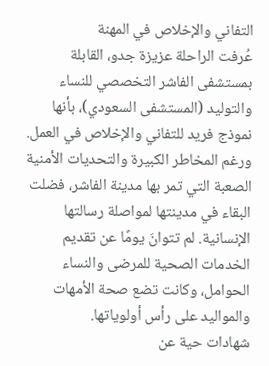التفاني والإخلاص في المهنة
عُرفت الراحلة عزيزة جدو، القابلة بمستشفى الفاشر التخصصي للنساء والتوليد (المستشفى السعودي)، بأنها نموذج فريد للتفاني والإخلاص في العمل. ورغم المخاطر الكبيرة والتحديات الأمنية الصعبة التي تمر بها مدينة الفاشر، فضلت البقاء في مدينتها لمواصلة رسالتها الإنسانية. لم تتوانَ يومًا عن تقديم الخدمات الصحية للمرضى والنساء الحوامل، وكانت تضع صحة الأمهات والمواليد على رأس أولوياتها.
شهادات حية عن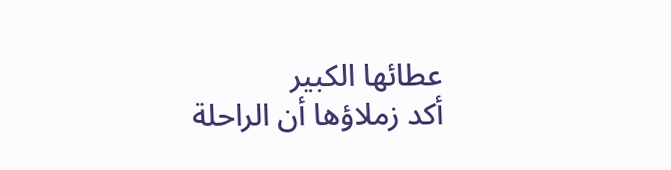عطائها الكبير
أكد زملاؤها أن الراحلة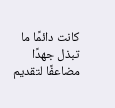كانت دائمًا ما تبذل جهدًا مضاعفًا لتقديم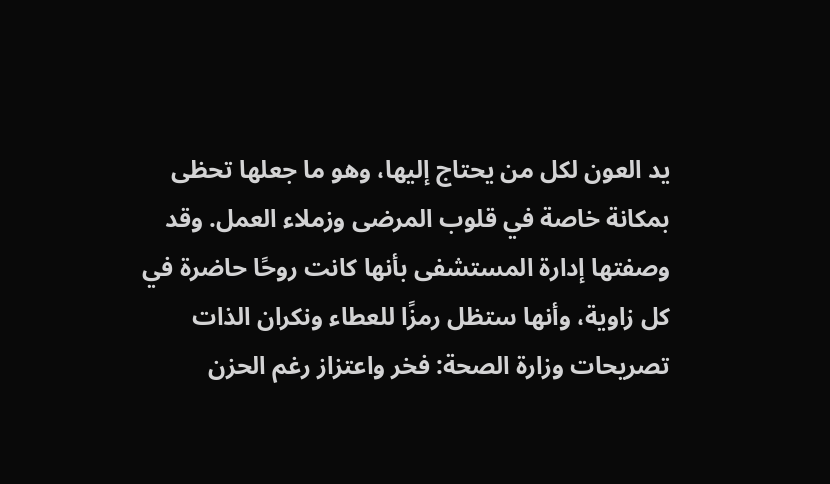يد العون لكل من يحتاج إليها، وهو ما جعلها تحظى بمكانة خاصة في قلوب المرضى وزملاء العمل. وقد وصفتها إدارة المستشفى بأنها كانت روحًا حاضرة في كل زاوية، وأنها ستظل رمزًا للعطاء ونكران الذات
تصريحات وزارة الصحة: فخر واعتزاز رغم الحزن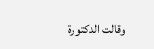وقالت الدكتورة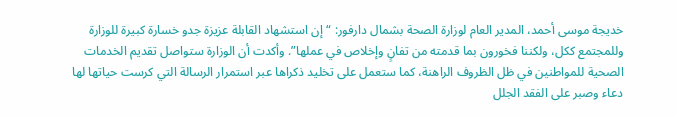خديجة موسى أحمد، المدير العام لوزارة الصحة بشمال دارفور: “إن استشهاد القابلة عزيزة جدو خسارة كبيرة للوزارة وللمجتمع ككل، ولكننا فخورون بما قدمته من تفانٍ وإخلاص في عملها”. وأكدت أن الوزارة ستواصل تقديم الخدمات الصحية للمواطنين في ظل الظروف الراهنة، كما ستعمل على تخليد ذكراها عبر استمرار الرسالة التي كرست حياتها لها
دعاء وصبر على الفقد الجلل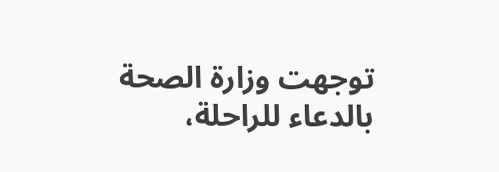توجهت وزارة الصحة بالدعاء للراحلة،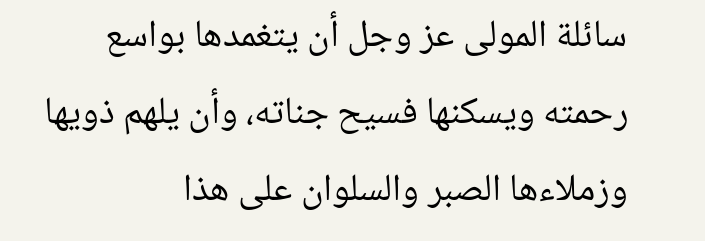سائلة المولى عز وجل أن يتغمدها بواسع رحمته ويسكنها فسيح جناته، وأن يلهم ذويها وزملاءها الصبر والسلوان على هذا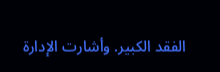الفقد الكبير. وأشارت الإدارة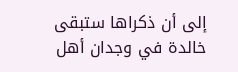إلى أن ذكراها ستبقى خالدة في وجدان أهل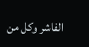الفاشر وكل من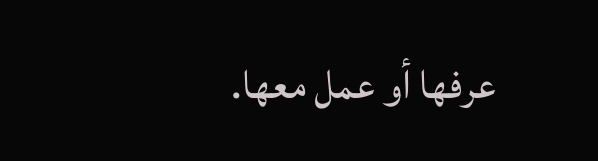عرفها أو عمل معها.